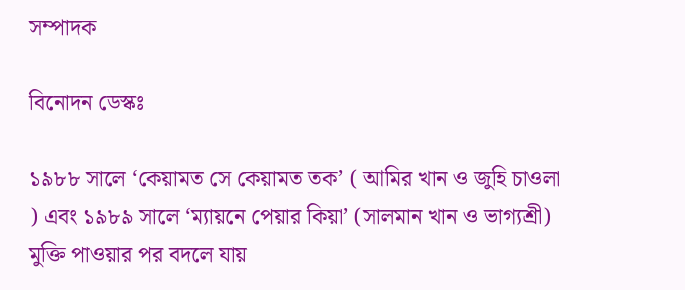সম্পাদক

বিনোদন ডেস্কঃ

১৯৮৮ সালে ‘কেয়ামত সে কেয়ামত তক’ ( আমির খান ও জুহি চাওলা ) এবং ১৯৮৯ সালে ‘ম্যায়নে পেয়ার কিয়া’ (সালমান খান ও ভাগ্যশ্রী) মুক্তি পাওয়ার পর বদলে যায়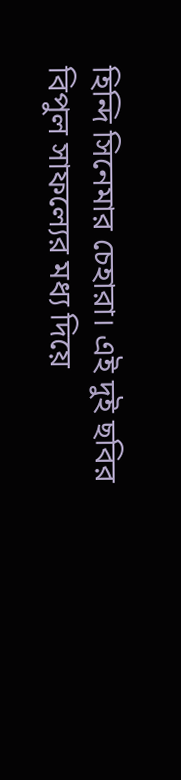হিন্দি সিনেমার চেহারা। এই দুই ছবির বিপুল সাফল্যের মধ্য দিয়ে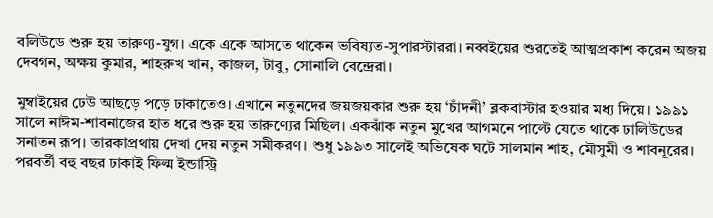বলিউডে শুরু হয় তারুণ্য-যুগ। একে একে আসতে থাকেন ভবিষ্যত-সুপারস্টাররা। নব্বইয়ের শুরতেই আত্মপ্রকাশ করেন অজয় দেবগন, অক্ষয় কুমার, শাহরুখ খান, কাজল, টাবু, সোনালি বেন্দ্রেরা।

মুম্বাইয়ের ঢেউ আছড়ে পড়ে ঢাকাতেও। এখানে নতুনদের জয়জয়কার শুরু হয় ‘চাঁদনী’ ব্লকবাস্টার হওয়ার মধ্য দিয়ে। ১৯৯১ সালে নাঈম-শাবনাজের হাত ধরে শুরু হয় তারুণ্যের মিছিল। একঝাঁক নতুন মুখের আগমনে পাল্টে যেতে থাকে ঢালিউডের সনাতন রূপ। তারকাপ্রথায় দেখা দেয় নতুন সমীকরণ। শুধু ১৯৯৩ সালেই অভিষেক ঘটে সালমান শাহ, মৌসুমী ও শাবনূরের। পরবর্তী বহু বছর ঢাকাই ফিল্ম ইন্ডাস্ট্রি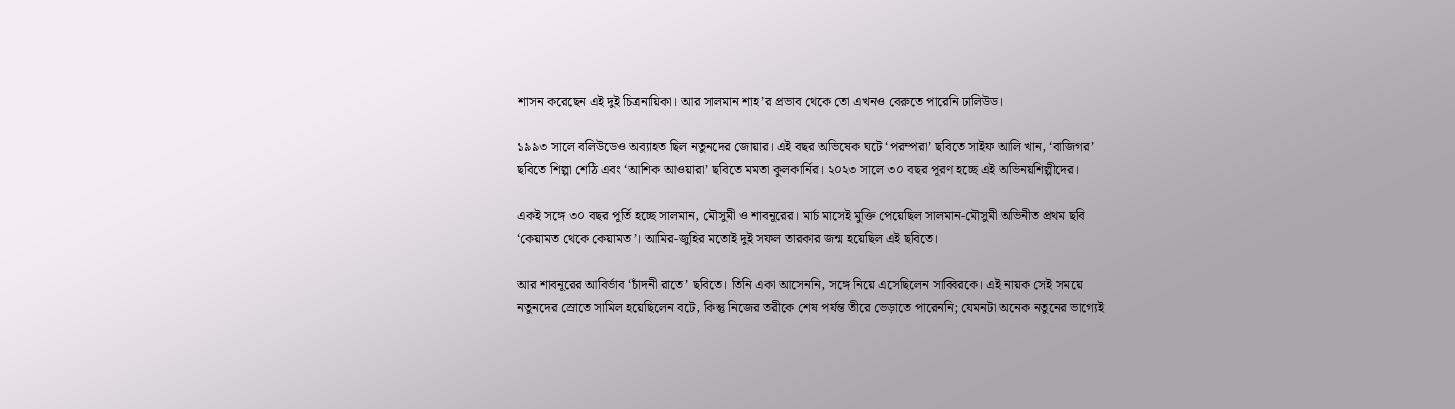শাসন করেছেন এই দুই চিত্রনায়িকা। আর সালমান শাহ’র প্রভাব থেকে তো এখনও বেরুতে পারেনি ঢালিউড।

১৯৯৩ সালে বলিউডেও অব্যাহত ছিল নতুনদের জোয়ার। এই বছর অভিষেক ঘটে ‘পরম্পরা’ ছবিতে সাইফ আলি খান, ‘বাজিগর’ ছবিতে শিল্পা শেঠি এবং ‘আশিক আওয়ারা’ ছবিতে মমতা কুলকার্নির। ২০২৩ সালে ৩০ বছর পূরণ হচ্ছে এই অভিনয়শিল্পীদের।

একই সঙ্গে ৩০ বছর পূর্তি হচ্ছে সালমান, মৌসুমী ও শাবনূরের। মার্চ মাসেই মুক্তি পেয়েছিল সালমান-মৌসুমী অভিনীত প্রথম ছবি ‘কেয়ামত থেকে কেয়ামত’। আমির-জুহির মতোই দুই সফল তারকার জন্ম হয়েছিল এই ছবিতে।

আর শাবনূরের আবির্ভাব ‘চাঁদনী রাতে’ ছবিতে। তিনি একা আসেননি, সঙ্গে নিয়ে এসেছিলেন সাব্বিরকে। এই নায়ক সেই সময়ে নতুনদের স্রোতে সামিল হয়েছিলেন বটে, কিন্তু নিজের তরীকে শেষ পর্যন্ত তীরে ভেড়াতে পারেননি; যেমনটা অনেক নতুনের ভাগ্যেই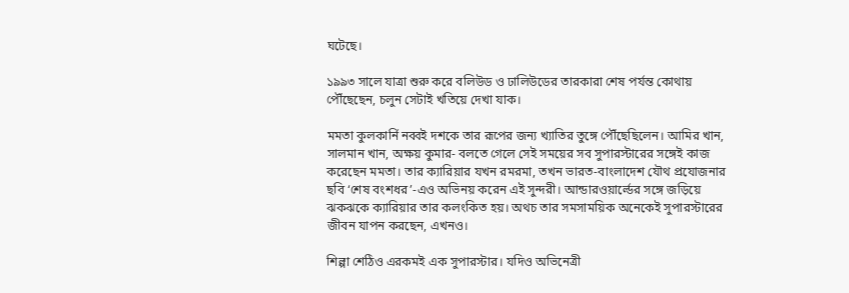ঘটেছে।

১৯৯৩ সালে যাত্রা শুরু করে বলিউড ও ঢালিউডের তারকারা শেষ পর্যন্ত কোথায় পৌঁছেছেন, চলুন সেটাই খতিয়ে দেখা যাক।

মমতা কুলকার্নি নব্বই দশকে তার রূপের জন্য খ্যাতির তুঙ্গে পৌঁছেছিলেন। আমির খান, সালমান খান, অক্ষয় কুমার- বলতে গেলে সেই সময়ের সব সুপারস্টারের সঙ্গেই কাজ করেছেন মমতা। তার ক্যারিয়ার যখন রমরমা, তখন ভারত-বাংলাদেশ যৌথ প্রযোজনার ছবি ‘শেষ বংশধর’-এও অভিনয় করেন এই সুন্দরী। আন্ডারওয়ার্ল্ডের সঙ্গে জড়িয়ে ঝকঝকে ক্যারিয়ার তার কলংকিত হয়। অথচ তার সমসাময়িক অনেকেই সুপারস্টারের জীবন যাপন করছেন, এখনও।

শিল্পা শেঠিও এরকমই এক সুপারস্টার। যদিও অভিনেত্রী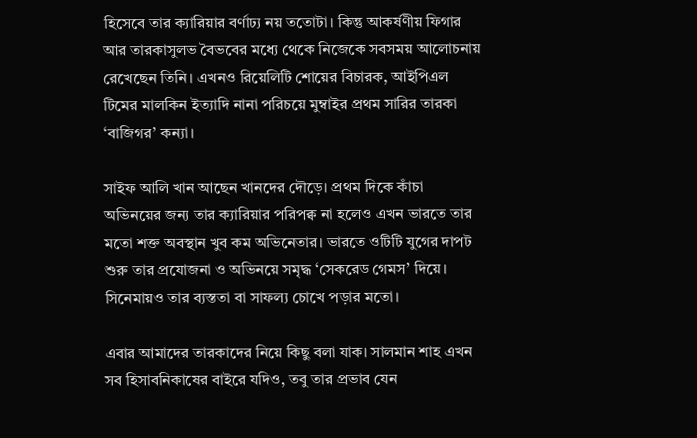হিসেবে তার ক্যারিয়ার বর্ণাঢ্য নয় ততোটা। কিন্তু আকর্ষণীয় ফিগার আর তারকাসুলভ বৈভবের মধ্যে থেকে নিজেকে সবসময় আলোচনায় রেখেছেন তিনি। এখনও রিয়েলিটি শোয়ের বিচারক, আইপিএল টিমের মালকিন ইত্যাদি নানা পরিচয়ে মুম্বাইর প্রথম সারির তারকা ‘বাজিগর’ কন্যা।

সাইফ আলি খান আছেন খানদের দৌড়ে। প্রথম দিকে কাঁচা অভিনয়ের জন্য তার ক্যারিয়ার পরিপক্ব না হলেও এখন ভারতে তার মতো শক্ত অবস্থান খুব কম অভিনেতার। ভারতে ওটিটি যুগের দাপট শুরু তার প্রযোজনা ও অভিনয়ে সমৃদ্ধ ‘সেকরেড গেমস’ দিয়ে। সিনেমায়ও তার ব্যস্ততা বা সাফল্য চোখে পড়ার মতো।

এবার আমাদের তারকাদের নিয়ে কিছু বলা যাক। সালমান শাহ এখন সব হিসাবনিকাষের বাইরে যদিও, তবু তার প্রভাব যেন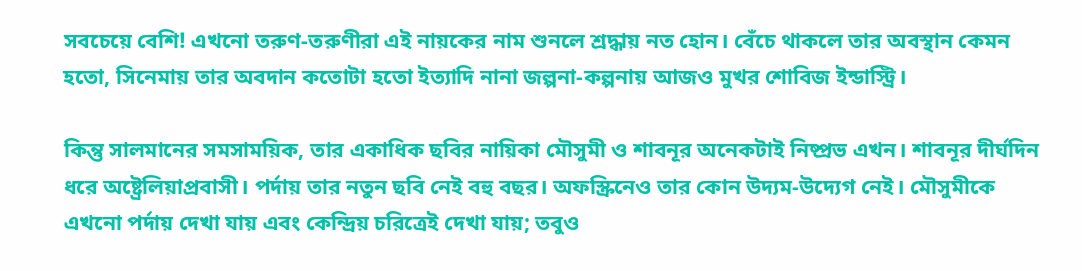সবচেয়ে বেশি! এখনো তরুণ-তরুণীরা এই নায়কের নাম শুনলে শ্রদ্ধায় নত হোন। বেঁচে থাকলে তার অবস্থান কেমন হতো, সিনেমায় তার অবদান কতোটা হতো ইত্যাদি নানা জল্পনা-কল্পনায় আজও মুখর শোবিজ ইন্ডাস্ট্রি।

কিন্তু সালমানের সমসাময়িক, তার একাধিক ছবির নায়িকা মৌসুমী ও শাবনূর অনেকটাই নিষ্প্রভ এখন। শাবনূর দীর্ঘদিন ধরে অষ্ট্রেলিয়াপ্রবাসী। পর্দায় তার নতুন ছবি নেই বহু বছর। অফস্ক্রিনেও তার কোন উদ্যম-উদ্যেগ নেই। মৌসুমীকে এখনো পর্দায় দেখা যায় এবং কেন্দ্রিয় চরিত্রেই দেখা যায়; তবুও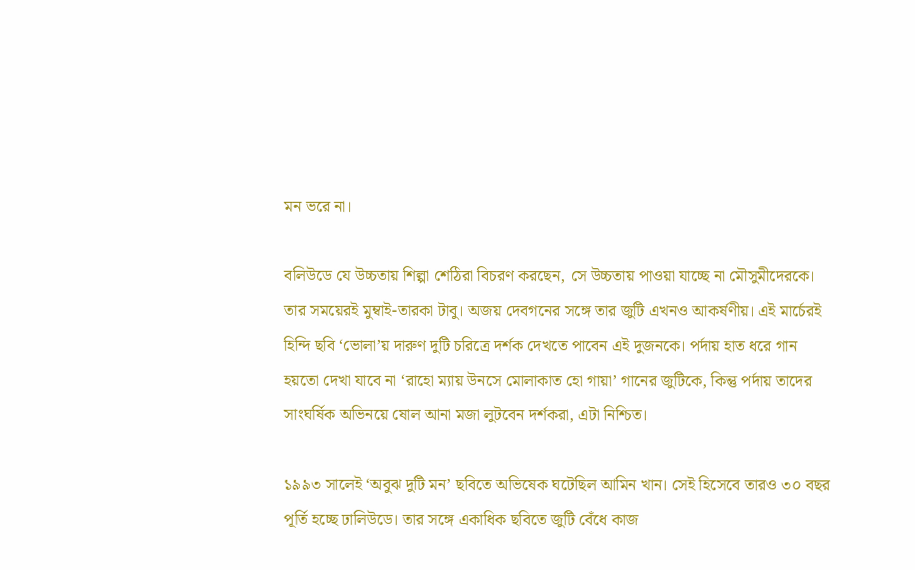মন ভরে না।

বলিউডে যে উচ্চতায় শিল্পা শেঠিরা বিচরণ করছেন, সে উচ্চতায় পাওয়া যাচ্ছে না মৌসুমীদেরকে। তার সময়েরই মুম্বাই-তারকা টাবু। অজয় দেবগনের সঙ্গে তার জুটি এখনও আকর্ষণীয়। এই মার্চেরই হিন্দি ছবি ‘ভোলা’য় দারুণ দুটি চরিত্রে দর্শক দেখতে পাবেন এই দুজনকে। পর্দায় হাত ধরে গান হয়তো দেখা যাবে না ‘রাহো ম্যায় উনসে মোলাকাত হো গায়া’ গানের জুটিকে, কিন্তু পর্দায় তাদের সাংঘর্ষিক অভিনয়ে ষোল আনা মজা লুটবেন দর্শকরা, এটা নিশ্চিত।

১৯৯৩ সালেই ‘অবুঝ দুটি মন’ ছবিতে অভিষেক ঘটেছিল আমিন খান। সেই হিসেবে তারও ৩০ বছর পূর্তি হচ্ছে ঢালিউডে। তার সঙ্গে একাধিক ছবিতে জুটি বেঁধে কাজ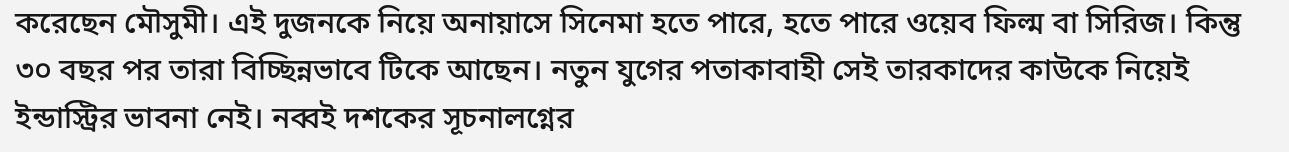করেছেন মৌসুমী। এই দুজনকে নিয়ে অনায়াসে সিনেমা হতে পারে, হতে পারে ওয়েব ফিল্ম বা সিরিজ। কিন্তু ৩০ বছর পর তারা বিচ্ছিন্নভাবে টিকে আছেন। নতুন যুগের পতাকাবাহী সেই তারকাদের কাউকে নিয়েই ইন্ডাস্ট্রির ভাবনা নেই। নব্বই দশকের সূচনালগ্নের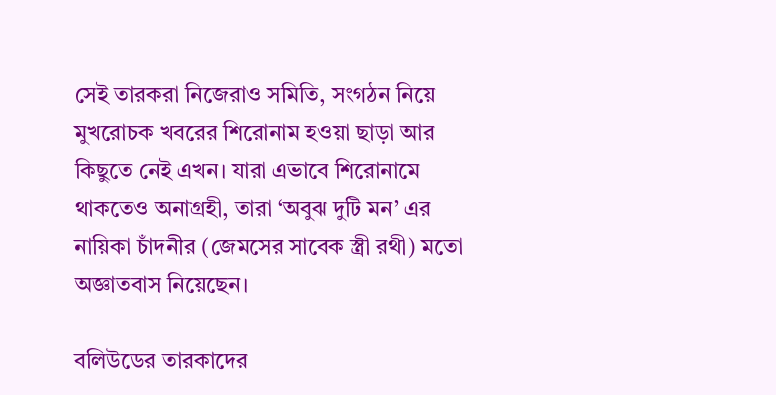সেই তারকরা নিজেরাও সমিতি, সংগঠন নিয়ে মুখরোচক খবরের শিরোনাম হওয়া ছাড়া আর কিছুতে নেই এখন। যারা এভাবে শিরোনামে থাকতেও অনাগ্রহী, তারা ‘অবুঝ দুটি মন’ এর নায়িকা চাঁদনীর (জেমসের সাবেক স্ত্রী রথী) মতো অজ্ঞাতবাস নিয়েছেন।

বলিউডের তারকাদের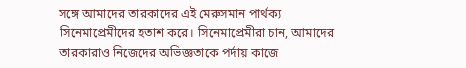সঙ্গে আমাদের তারকাদের এই মেরুসমান পার্থক্য সিনেমাপ্রেমীদের হতাশ করে। সিনেমাপ্রেমীরা চান, আমাদের তারকারাও নিজেদের অভিজ্ঞতাকে পর্দায় কাজে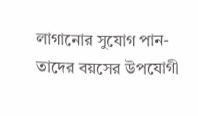লাগানোর সুযোগ পান- তাদের বয়সের উপযোগী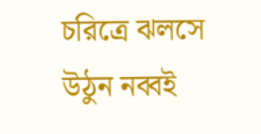চরিত্রে ঝলসে উঠুন নব্বই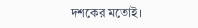দশকের মতোই।